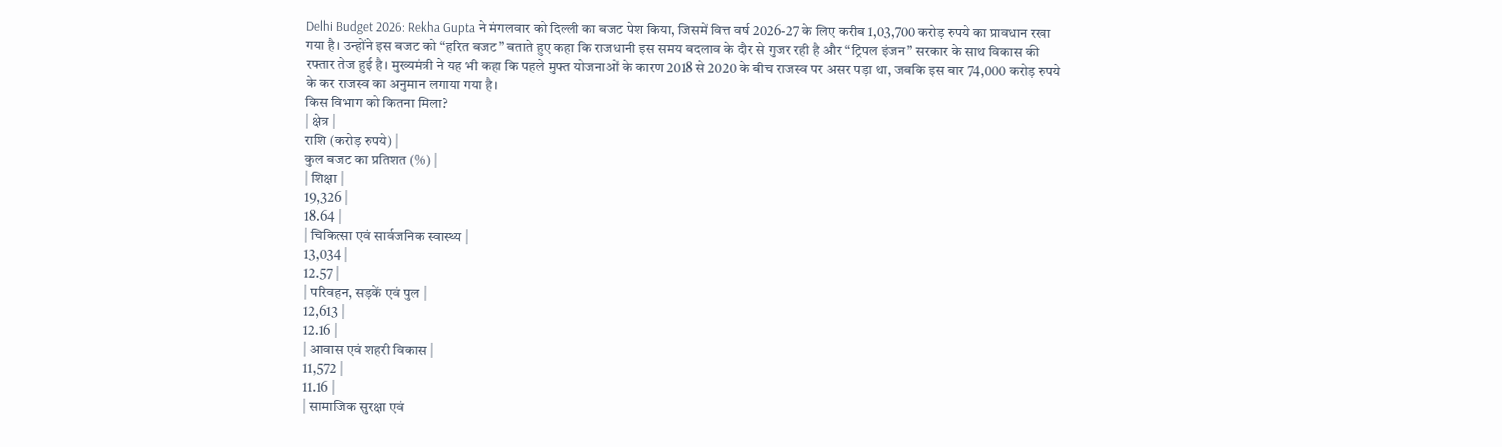Delhi Budget 2026: Rekha Gupta ने मंगलवार को दिल्ली का बजट पेश किया, जिसमें वित्त वर्ष 2026-27 के लिए करीब 1,03,700 करोड़ रुपये का प्रावधान रखा गया है। उन्होंने इस बजट को “हरित बजट” बताते हुए कहा कि राजधानी इस समय बदलाव के दौर से गुजर रही है और “ट्रिपल इंजन” सरकार के साथ विकास की रफ्तार तेज हुई है। मुख्यमंत्री ने यह भी कहा कि पहले मुफ्त योजनाओं के कारण 2018 से 2020 के बीच राजस्व पर असर पड़ा था, जबकि इस बार 74,000 करोड़ रुपये के कर राजस्व का अनुमान लगाया गया है।
किस विभाग को कितना मिला?
| क्षेत्र |
राशि (करोड़ रुपये) |
कुल बजट का प्रतिशत (%) |
| शिक्षा |
19,326 |
18.64 |
| चिकित्सा एवं सार्वजनिक स्वास्थ्य |
13,034 |
12.57 |
| परिवहन, सड़कें एवं पुल |
12,613 |
12.16 |
| आवास एवं शहरी विकास |
11,572 |
11.16 |
| सामाजिक सुरक्षा एवं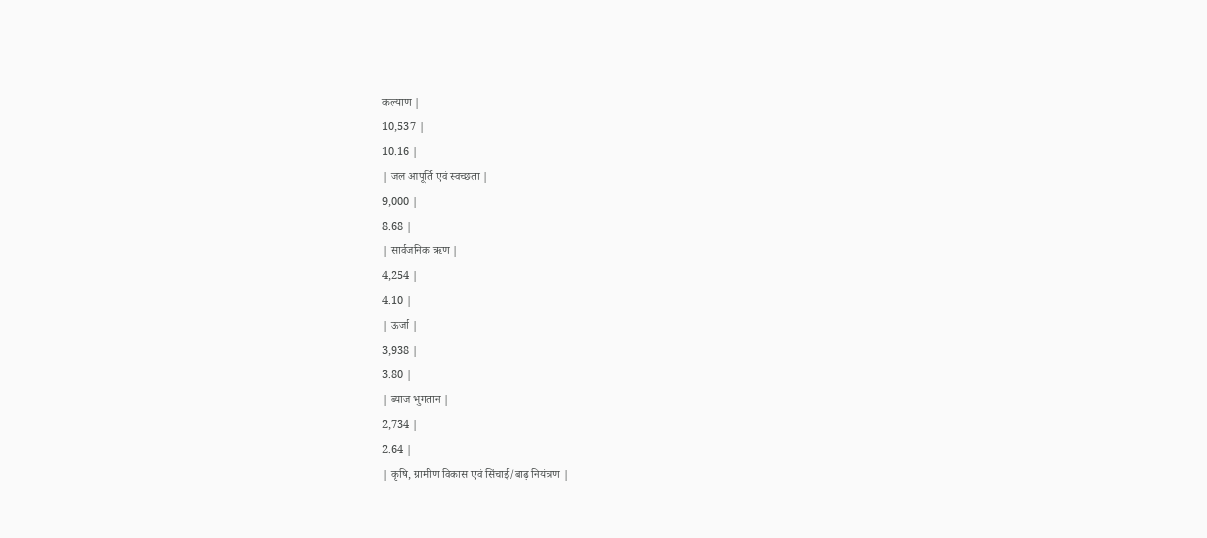कल्याण |
10,537 |
10.16 |
| जल आपूर्ति एवं स्वच्छता |
9,000 |
8.68 |
| सार्वजनिक ऋण |
4,254 |
4.10 |
| ऊर्जा |
3,938 |
3.80 |
| ब्याज भुगतान |
2,734 |
2.64 |
| कृषि, ग्रामीण विकास एवं सिंचाई/बाढ़ नियंत्रण |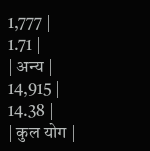1,777 |
1.71 |
| अन्य |
14,915 |
14.38 |
| कुल योग |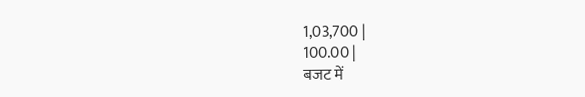1,03,700 |
100.00 |
बजट में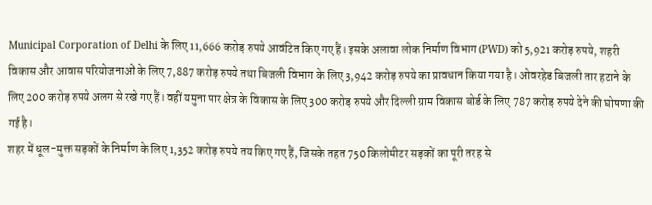Municipal Corporation of Delhi के लिए 11,666 करोड़ रुपये आवंटित किए गए हैं। इसके अलावा लोक निर्माण विभाग (PWD) को 5,921 करोड़ रुपये, शहरी विकास और आवास परियोजनाओं के लिए 7,887 करोड़ रुपये तथा बिजली विभाग के लिए 3,942 करोड़ रुपये का प्रावधान किया गया है। ओवरहेड बिजली तार हटाने के लिए 200 करोड़ रुपये अलग से रखे गए हैं। वहीं यमुना पार क्षेत्र के विकास के लिए 300 करोड़ रुपये और दिल्ली ग्राम विकास बोर्ड के लिए 787 करोड़ रुपये देने की घोषणा की गई है।
शहर में धूल-मुक्त सड़कों के निर्माण के लिए 1,352 करोड़ रुपये तय किए गए हैं, जिसके तहत 750 किलोमीटर सड़कों का पूरी तरह से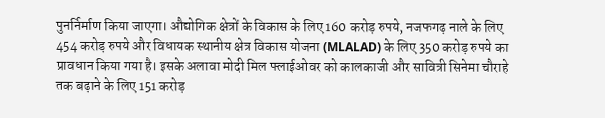पुनर्निर्माण किया जाएगा। औद्योगिक क्षेत्रों के विकास के लिए 160 करोड़ रुपये, नजफगढ़ नाले के लिए 454 करोड़ रुपये और विधायक स्थानीय क्षेत्र विकास योजना (MLALAD) के लिए 350 करोड़ रुपये का प्रावधान किया गया है। इसके अलावा मोदी मिल फ्लाईओवर को कालकाजी और सावित्री सिनेमा चौराहे तक बढ़ाने के लिए 151 करोड़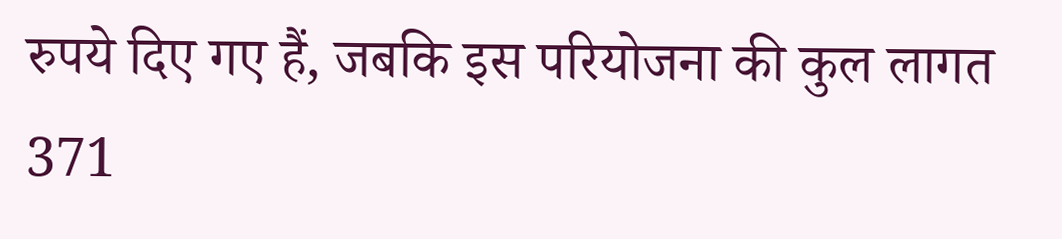रुपये दिए गए हैं, जबकि इस परियोजना की कुल लागत 371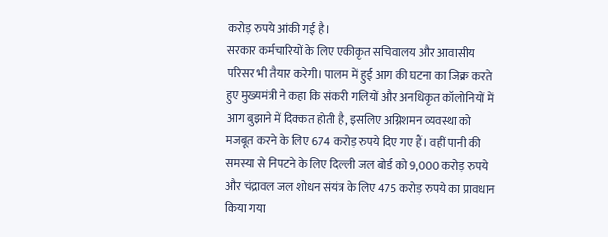करोड़ रुपये आंकी गई है।
सरकार कर्मचारियों के लिए एकीकृत सचिवालय और आवासीय परिसर भी तैयार करेगी। पालम में हुई आग की घटना का जिक्र करते हुए मुख्यमंत्री ने कहा कि संकरी गलियों और अनधिकृत कॉलोनियों में आग बुझाने में दिक्कत होती है, इसलिए अग्निशमन व्यवस्था को मजबूत करने के लिए 674 करोड़ रुपये दिए गए हैं। वहीं पानी की समस्या से निपटने के लिए दिल्ली जल बोर्ड को 9,000 करोड़ रुपये और चंद्रावल जल शोधन संयंत्र के लिए 475 करोड़ रुपये का प्रावधान किया गया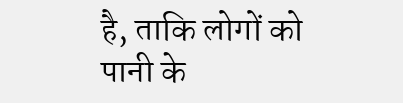है, ताकि लोगों को पानी के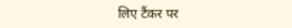लिए टैंकर पर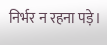निर्भर न रहना पड़े।